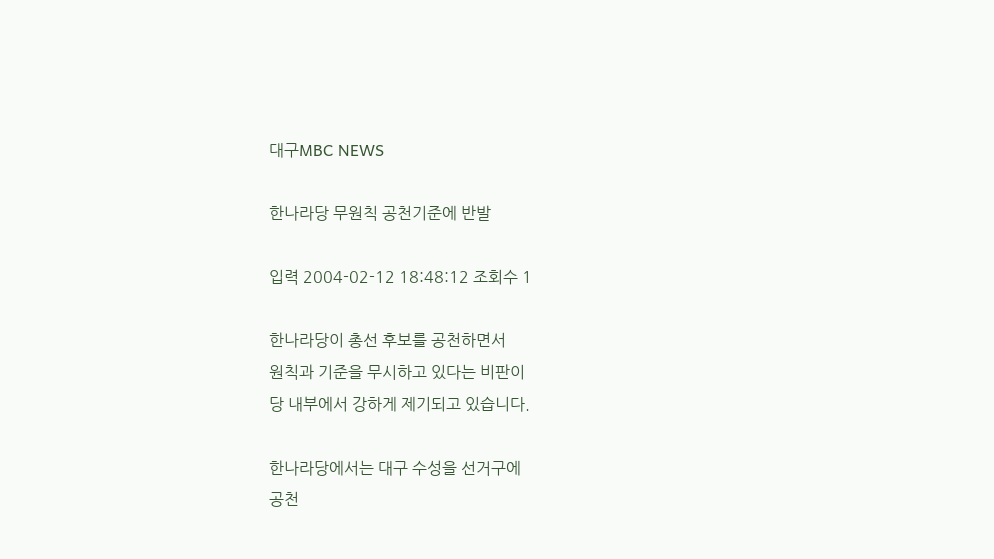대구MBC NEWS

한나라당 무원칙 공천기준에 반발

입력 2004-02-12 18:48:12 조회수 1

한나라당이 총선 후보를 공천하면서
원칙과 기준을 무시하고 있다는 비판이
당 내부에서 강하게 제기되고 있습니다.

한나라당에서는 대구 수성을 선거구에
공천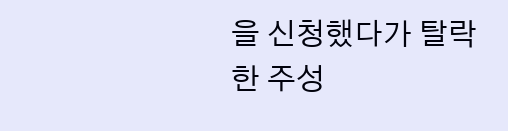을 신청했다가 탈락한 주성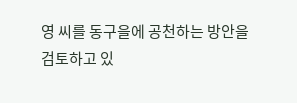영 씨를 동구을에 공천하는 방안을
검토하고 있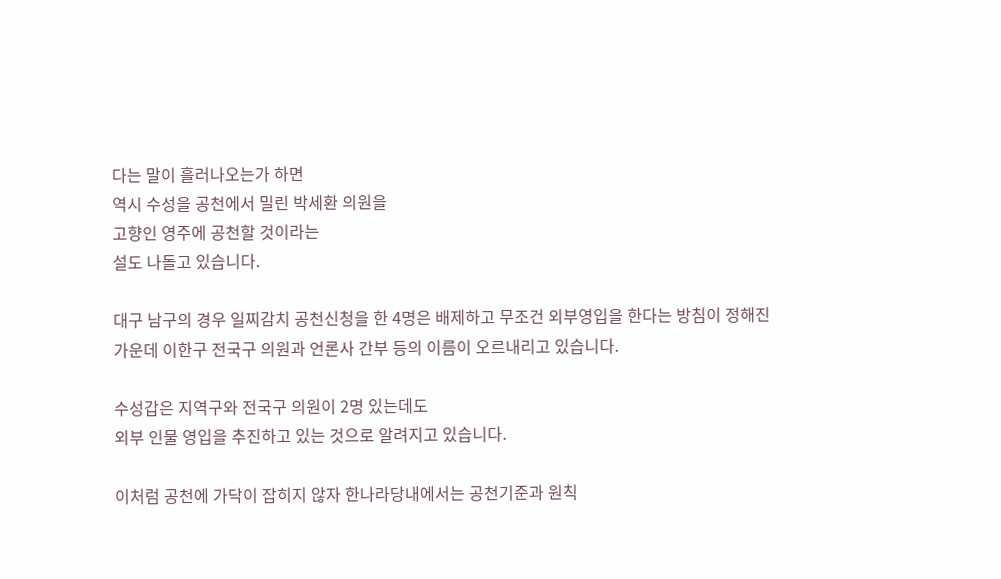다는 말이 흘러나오는가 하면
역시 수성을 공천에서 밀린 박세환 의원을
고향인 영주에 공천할 것이라는
설도 나돌고 있습니다.

대구 남구의 경우 일찌감치 공천신청을 한 4명은 배제하고 무조건 외부영입을 한다는 방침이 정해진 가운데 이한구 전국구 의원과 언론사 간부 등의 이름이 오르내리고 있습니다.

수성갑은 지역구와 전국구 의원이 2명 있는데도
외부 인물 영입을 추진하고 있는 것으로 알려지고 있습니다.

이처럼 공천에 가닥이 잡히지 않자 한나라당내에서는 공천기준과 원칙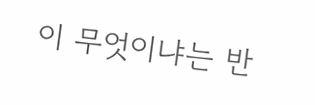이 무엇이냐는 반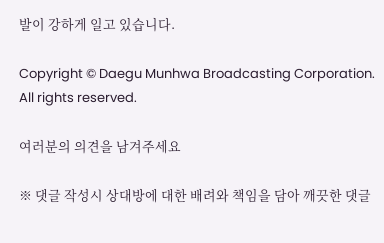발이 강하게 일고 있습니다.

Copyright © Daegu Munhwa Broadcasting Corporation. All rights reserved.

여러분의 의견을 남겨주세요

※ 댓글 작성시 상대방에 대한 배려와 책임을 담아 깨끗한 댓글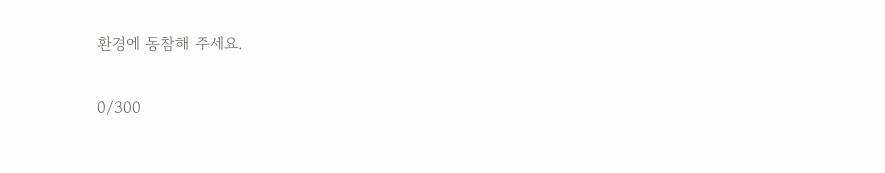환경에 동참해 주세요.

0/300